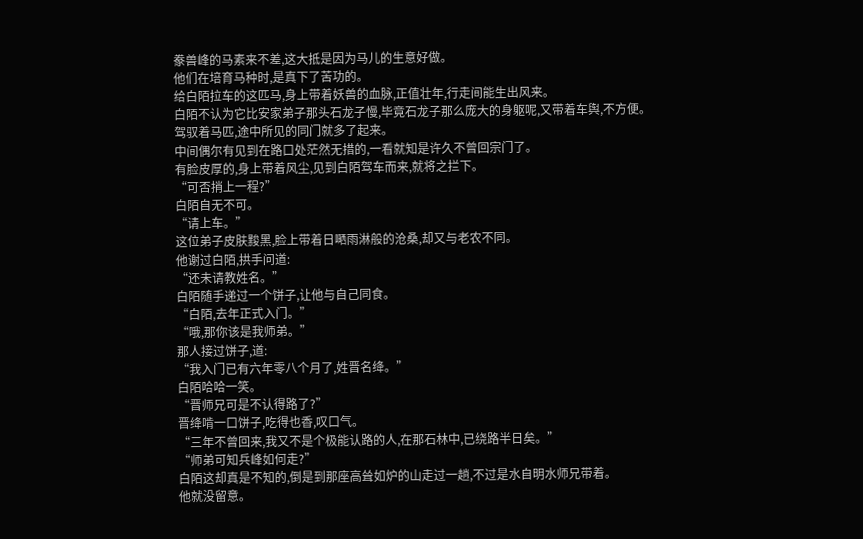豢兽峰的马素来不差,这大抵是因为马儿的生意好做。
他们在培育马种时,是真下了苦功的。
给白陌拉车的这匹马,身上带着妖兽的血脉,正值壮年,行走间能生出风来。
白陌不认为它比安家弟子那头石龙子慢,毕竟石龙子那么庞大的身躯呢,又带着车舆,不方便。
驾驭着马匹,途中所见的同门就多了起来。
中间偶尔有见到在路口处茫然无措的,一看就知是许久不曾回宗门了。
有脸皮厚的,身上带着风尘,见到白陌驾车而来,就将之拦下。
“可否捎上一程?”
白陌自无不可。
“请上车。”
这位弟子皮肤黢黑,脸上带着日嗮雨淋般的沧桑,却又与老农不同。
他谢过白陌,拱手问道:
“还未请教姓名。”
白陌随手递过一个饼子,让他与自己同食。
“白陌,去年正式入门。”
“哦,那你该是我师弟。”
那人接过饼子,道:
“我入门已有六年零八个月了,姓晋名绛。”
白陌哈哈一笑。
“晋师兄可是不认得路了?”
晋绛啃一口饼子,吃得也香,叹口气。
“三年不曾回来,我又不是个极能认路的人,在那石林中,已绕路半日矣。”
“师弟可知兵峰如何走?”
白陌这却真是不知的,倒是到那座高耸如炉的山走过一趟,不过是水自明水师兄带着。
他就没留意。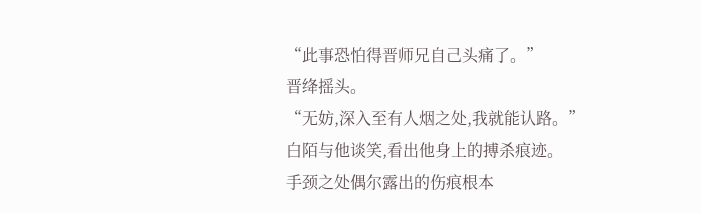“此事恐怕得晋师兄自己头痛了。”
晋绛摇头。
“无妨,深入至有人烟之处,我就能认路。”
白陌与他谈笑,看出他身上的搏杀痕迹。
手颈之处偶尔露出的伤痕根本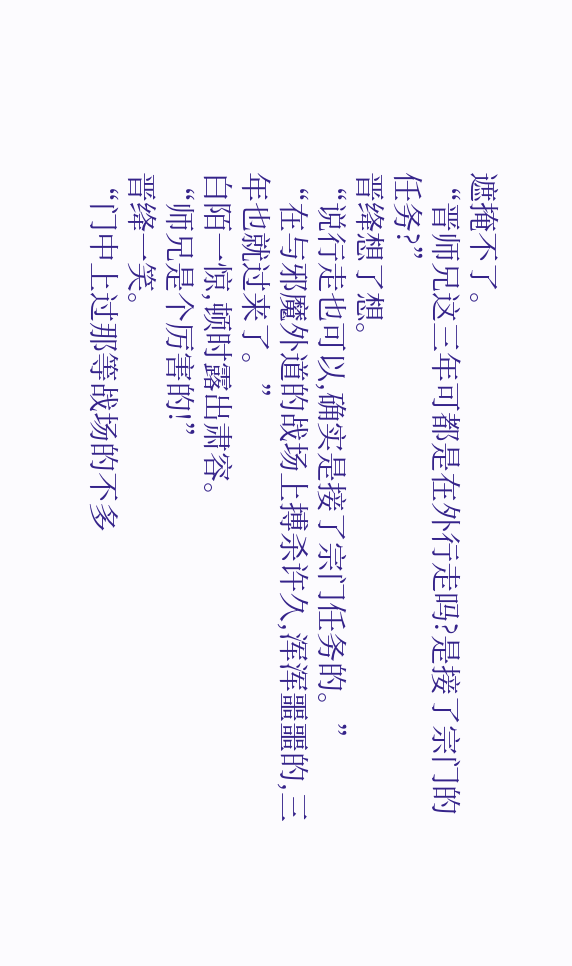遮掩不了。
“晋师兄这三年可都是在外行走吗?是接了宗门的任务?”
晋绛想了想。
“说行走也可以,确实是接了宗门任务的。”
“在与邪魔外道的战场上搏杀许久,浑浑噩噩的,三年也就过来了。”
白陌一惊,顿时露出肃容。
“师兄是个厉害的!”
晋绛一笑。
“门中上过那等战场的不多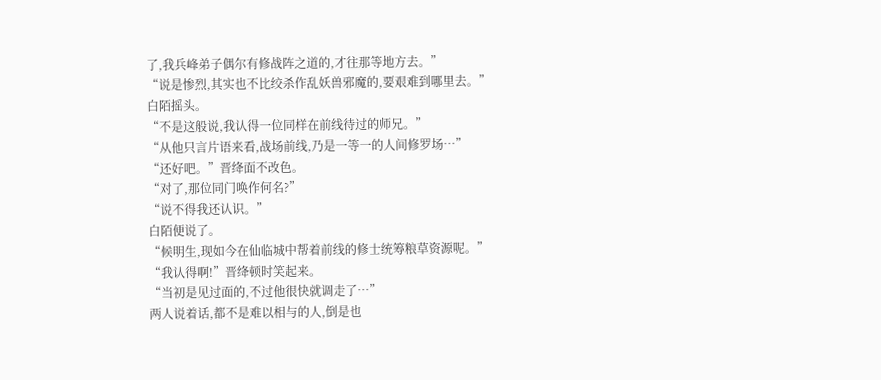了,我兵峰弟子偶尔有修战阵之道的,才往那等地方去。”
“说是惨烈,其实也不比绞杀作乱妖兽邪魔的,要艰难到哪里去。”
白陌摇头。
“不是这般说,我认得一位同样在前线待过的师兄。”
“从他只言片语来看,战场前线,乃是一等一的人间修罗场…”
“还好吧。”晋绛面不改色。
“对了,那位同门唤作何名?”
“说不得我还认识。”
白陌便说了。
“候明生,现如今在仙临城中帮着前线的修士统筹粮草资源呢。”
“我认得啊!”晋绛顿时笑起来。
“当初是见过面的,不过他很快就调走了…”
两人说着话,都不是难以相与的人,倒是也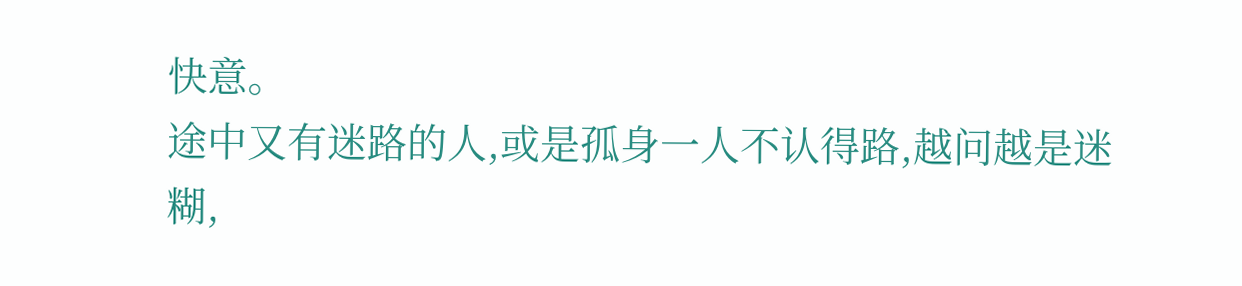快意。
途中又有迷路的人,或是孤身一人不认得路,越问越是迷糊,